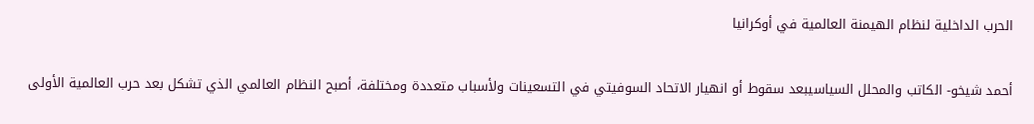الحرب الداخلية لنظام الهيمنة العالمية في أوكرانيا

أحمد شيخو- الكاتب والمحلل السياسيبعد سقوط أو انهيار الاتحاد السوفيتي في التسعينات ولأسباب متعددة ومختلفة، أصبح النظام العالمي الذي تشكل بعد حرب العالمية الأولى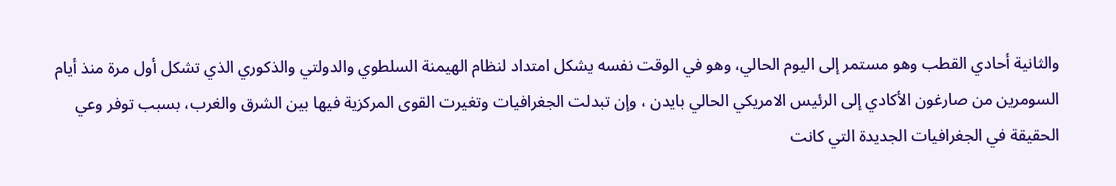والثانية أحادي القطب وهو مستمر إلى اليوم الحالي، وهو في الوقت نفسه يشكل امتداد لنظام الهيمنة السلطوي والدولتي والذكوري الذي تشكل أول مرة منذ أيام السومرين من صارغون الأكادي إلى الرئيس الامريكي الحالي بايدن ، وإن تبدلت الجغرافيات وتغيرت القوى المركزية فيها بين الشرق والغرب، بسبب توفر وعي الحقيقة في الجغرافيات الجديدة التي كانت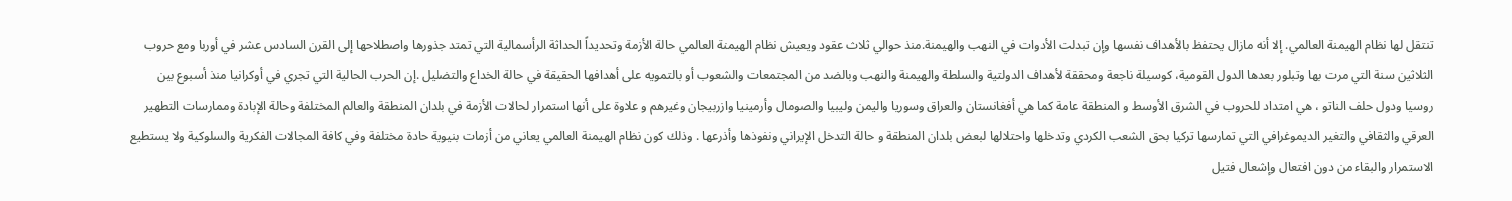تنتقل لها نظام الهيمنة العالمي. إلا أنه مازال يحتفظ بالأهداف نفسها وإن تبدلت الأدوات في النهب والهيمنة.منذ حوالي ثلاث عقود ويعيش نظام الهيمنة العالمي حالة الأزمة وتحديداً الحداثة الرأسمالية التي تمتد جذورها واصطلاحها إلى القرن السادس عشر في أوربا ومع حروب الثلاثين سنة التي مرت بها وتبلور بعدها الدول القومية، كوسيلة ناجعة ومحققة لأهداف الدولتية والسلطة والهيمنة والنهب وبالضد من المجتمعات والشعوب أو بالتمويه على أهدافها الحقيقة في حالة الخداع والتضليل .إن الحرب الحالية التي تجري في أوكرانيا منذ أسبوع بين روسيا ودول حلف الناتو ، هي امتداد للحروب في الشرق الأوسط و المنطقة عامة كما هي أفغانستان والعراق وسوريا واليمن وليبيا والصومال وأرمينيا وازربيجان وغيرهم و علاوة على أنها استمرار لحالات الأزمة في بلدان المنطقة والعالم المختلفة وحالة الإبادة وممارسات التطهير العرقي والثقافي والتغير الديموغرافي التي تمارسها تركيا بحق الشعب الكردي وتدخلها واحتلالها لبعض بلدان المنطقة و حالة التدخل الإيراني ونفوذها وأذرعها . وذلك كون نظام الهيمنة العالمي يعاني من أزمات بنيوية حادة مختلفة وفي كافة المجالات الفكرية والسلوكية ولا يستطيع الاستمرار والبقاء من دون افتعال وإشعال فتيل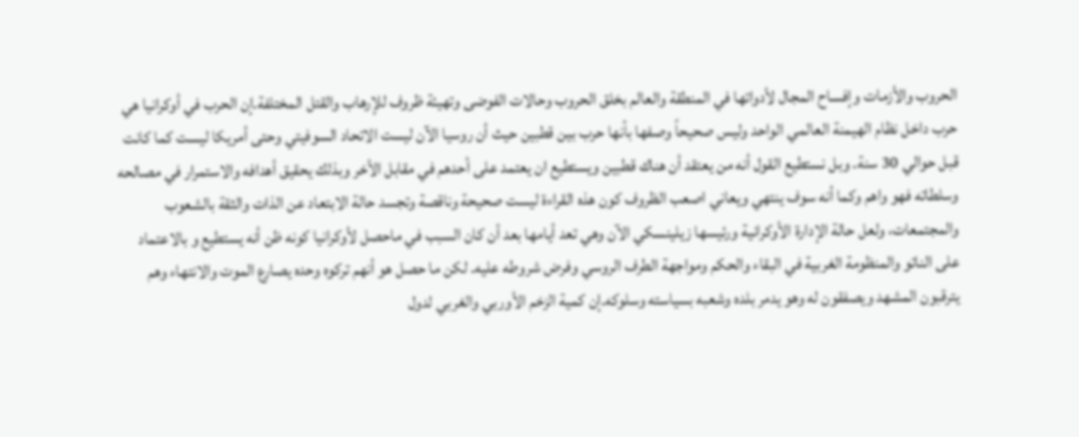الحروب والأزمات وإفساح المجال لأدواتها في المنطقة والعالم بخلق الحروب وحالات الفوضى وتهيئة ظروف للإرهاب والقتل المختلفة.إن الحرب في أوكرانيا هي حرب داخل نظام الهيمنة العالمي الواحد وليس صحيحاً وصفها بأنها حرب بين قطبين حيث أن روسيا الآن ليست الاتحاد السوفيتي وحتى أمريكا ليست كما كانت قبل حوالي 30 سنة. وبل نستطيع القول أنه من يعتقد أن هناك قطبين ويستطيع ان يعتمد على أحدهم في مقابل الأخر وبذلك يحقيق أهدافه والاستمرار في مصالحه وسلطاته فهو واهم وكما أنه سوف ينتهي ويعاني اصعب الظروف كون هذه القراءة ليست صحيحة وناقصة وتجسد حالة الابتعاد عن الذات والثقة بالشعوب والمجتمعات، ولعل حالة الإدارة الأوكرانية ورئيسها زيلينسكي الآن وهي تعد أيامها بعد أن كان السبب في ماحصل لأوكرانيا كونه ظن أنه يستطيع و بالاعتماد على الناتو والمنظومة الغربية في البقاء والحكم ومواجهة الطرف الروسي وفرض شروطه عليه. لكن ما حصل هو أنهم تركوه وحده يصارع الموت والانتهاء وهم يترقبون المشهد ويصفقون له وهو يدمر بلده وشعبه بسياسته وسلوكه.إن كمية الزخم الأوربي والغربي لدول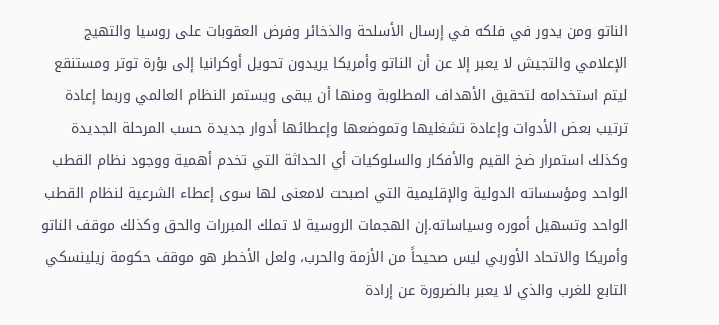الناتو ومن يدور في فلكه في إرسال الأسلحة والذخائر وفرض العقوبات على روسيا والتهيج الإعلامي والتجيش لا يعبر إلا عن أن الناتو وأمريكا يريدون تحويل أوكرانيا إلى بؤرة توتر ومستنقع ليتم استخدامه لتحقيق الأهداف المطلوبة ومنها أن يبقى ويستمر النظام العالمي وربما إعادة ترتيب بعض الأدوات وإعادة تشغليها وتموضعها وإعطائها أدوار جديدة حسب المرحلة الجديدة وكذلك استمرار ضخ القيم والأفكار والسلوكيات أي الحداثة التي تخدم أهمية ووجود نظام القطب الواحد ومؤسساته الدولية والإقليمية التي اصبحت لامعنى لها سوى إعطاء الشرعية لنظام القطب الواحد وتسهيل أموره وسياساته.إن الهجمات الروسية لا تملك المبررات والحق وكذلك موقف الناتو وأمريكا والاتحاد الأوربي ليس صحيحاً من الأزمة والحرب، ولعل الأخطر هو موقف حكومة زيلينسكي التابع للغرب والذي لا يعبر بالضرورة عن إرادة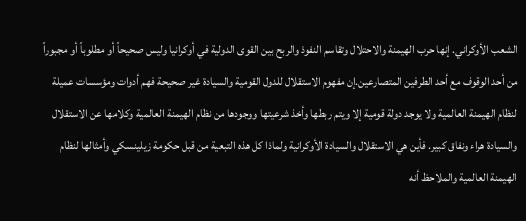الشعب الأوكراني. إنها حرب الهيمنة والاحتلال وتقاسم النفوذ والربح بين القوى الدولية في أوكرانيا وليس صحيحاً أو مطلوباً أو مجبوراً من أحد الوقوف مع أحد الطرفين المتصارعين.إن مفهوم الاستقلال للدول القومية والسيادة غير صحيحة فهم أدوات ومؤسسات عميلة لنظام الهيمنة العالمية ولا يوجد دولة قومية إلا ويتم ربطها وأخذ شرعيتها ووجودها من نظام الهيمنة العالمية وكلامها عن الاستقلال والسيادة هراء ونفاق كبير. فأين هي الاستقلال والسيادة الأوكرانية ولماذا كل هذه التبعية من قبل حكومة زيلينسكي وأمثالها لنظام الهيمنة العالمية والملاحظ أنه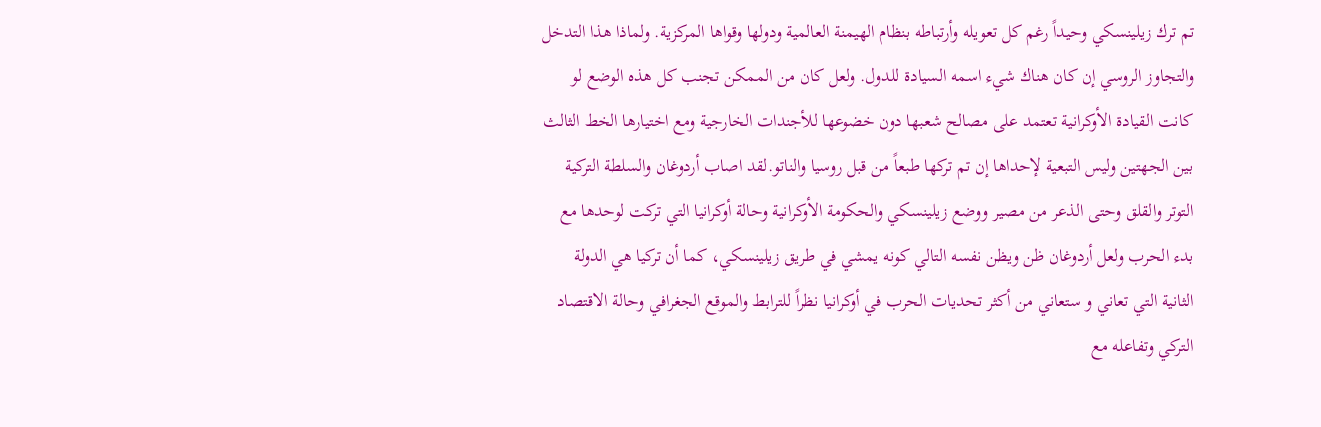تم ترك زيلينسكي وحيداً رغم كل تعويله وأرتباطه بنظام الهيمنة العالمية ودولها وقواها المركزية. ولماذا هذا التدخل والتجاوز الروسي إن كان هناك شيء اسمه السيادة للدول. ولعل كان من الممكن تجنب كل هذه الوضع لو كانت القيادة الأوكرانية تعتمد على مصالح شعبها دون خضوعها للأجندات الخارجية ومع اختيارها الخط الثالث بين الجهتين وليس التبعية لإحداها إن تم تركها طبعاً من قبل روسيا والناتو.لقد اصاب أردوغان والسلطة التركية التوتر والقلق وحتى الذعر من مصير ووضع زيلينسكي والحكومة الأوكرانية وحالة أوكرانيا التي تركت لوحدها مع بدء الحرب ولعل أردوغان ظن ويظن نفسه التالي كونه يمشي في طريق زيلينسكي، كما أن تركيا هي الدولة الثانية التي تعاني و ستعاني من أكثر تحديات الحرب في أوكرانيا نظراً للترابط والموقع الجغرافي وحالة الاقتصاد التركي وتفاعله مع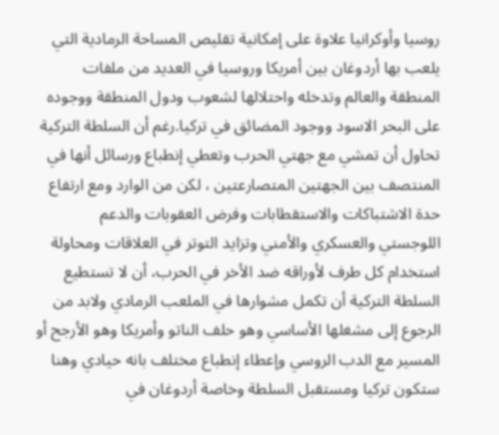روسيا وأوكرانيا علاوة على إمكانية تقليص المساحة الرمادية التي يلعب بها أردوغان بين أمريكا وروسيا في العديد من ملفات المنطقة والعالم وتدخله واحتلالها لشعوب ودول المنطقة ووجوده على البحر الاسود ووجود المضائق في تركيا.رغم أن السلطة التركية تحاول أن تمشي مع جهتي الحرب وتعطي إنطباع ورسائل أنها في المنتصف بين الجهتين المتصارعتين ، لكن من الوارد ومع ارتفاع حدة الاشتباكات والاستقطابات وفرض العقوبات والدعم اللوجستي والعسكري والأمني وتزايد التوتر في العلاقات ومحاولة استخدام كل طرف لأوراقه ضد الأخر في الحرب، أن لا تستطيع السلطة التركية أن تكمل مشوارها في الملعب الرمادي ولابد من الرجوع إلى مشغلها الأساسي وهو حلف الناتو وأمريكا وهو الأرجح أو المسير مع الدب الروسي وإعطاء إنطباع مختلف بانه حيادي وهنا ستكون تركيا ومستقبل السلطة وخاصة أردوغان في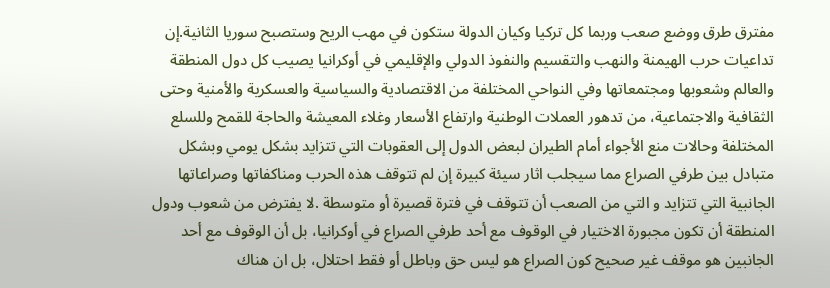مفترق طرق ووضع صعب وربما كل تركيا وكيان الدولة ستكون في مهب الريح وستصبح سوريا الثانية.إن تداعيات حرب الهيمنة والنهب والتقسيم والنفوذ الدولي والإقليمي في أوكرانيا يصيب كل دول المنطقة والعالم وشعوبها ومجتمعاتها وفي النواحي المختلفة من الاقتصادية والسياسية والعسكرية والأمنية وحتى الثقافية والاجتماعية، من تدهور العملات الوطنية وارتفاع الأسعار وغلاء المعيشة والحاجة للقمح وللسلع المختلفة وحالات منع الأجواء أمام الطيران لبعض الدول إلى العقوبات التي تتزايد بشكل يومي وبشكل متبادل بين طرفي الصراع مما سيجلب اثار سيئة كبيرة إن لم تتوقف هذه الحرب ومناكفاتها وصراعاتها الجانبية التي تتزايد و التي من الصعب أن تتوقف في فترة قصيرة أو متوسطة .لا يفترض من شعوب ودول المنطقة أن تكون مجبورة الاختيار في الوقوف مع أحد طرفي الصراع في أوكرانيا، بل أن الوقوف مع أحد الجانبين هو موقف غير صحيح كون الصراع هو ليس حق وباطل أو فقط احتلال، بل ان هناك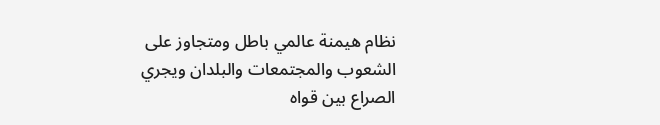نظام هيمنة عالمي باطل ومتجاوز على الشعوب والمجتمعات والبلدان ويجري الصراع بين قواه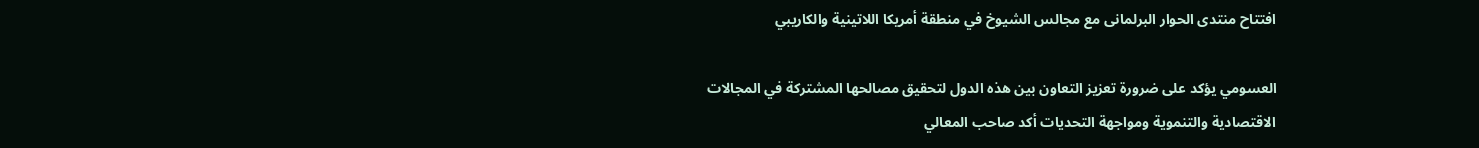افتتاح منتدى الحوار البرلمانى مع مجالس الشيوخ في منطقة أمريكا اللاتينية والكاريبي

العسومي يؤكد على ضرورة تعزيز التعاون بين هذه الدول لتحقيق مصالحها المشتركة في المجالات الاقتصادية والتنموية ومواجهة التحديات أكد صاحب المعالي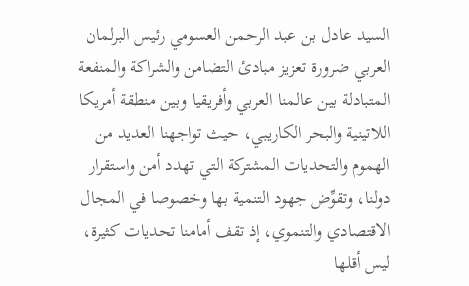السيد عادل بن عبد الرحمن العسومي رئيس البرلمان العربي ضرورة تعزيز مبادئ التضامن والشراكة والمنفعة المتبادلة بين عالمنا العربي وأفريقيا وبين منطقة أمريكا اللاتينية والبحر الكاريبي، حيث تواجهنا العديد من الهموم والتحديات المشتركة التي تهدد أمن واستقرار دولنا، وتقوِّض جهود التنمية بها وخصوصا في المجال الاقتصادي والتنموي، إذ تقف أمامنا تحديات كثيرة، ليس أقلها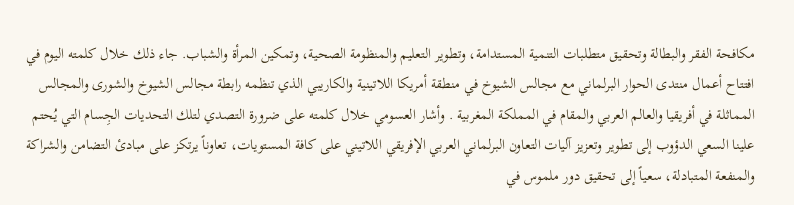مكافحة الفقر والبطالة وتحقيق متطلبات التنمية المستدامة، وتطوير التعليم والمنظومة الصحية، وتمكين المرأة والشباب. جاء ذلك خلال كلمته اليوم في افتتاح أعمال منتدى الحوار البرلماني مع مجالس الشيوخ في منطقة أمريكا اللاتينية والكاريبي الذي تنظمه رابطة مجالس الشيوخ والشورى والمجالس المماثلة في أفريقيا والعالم العربي والمقام في المملكة المغربية . وأشار العسومي خلال كلمته على ضرورة التصدي لتلك التحديات الجِسام التي يُحتم علينا السعي الدؤوب إلى تطوير وتعزيز آليات التعاون البرلماني العربي الإفريقي اللاتيني على كافة المستويات، تعاوناً يرتكز على مبادئ التضامن والشراكة والمنفعة المتبادلة، سعياً إلى تحقيق دور ملموس في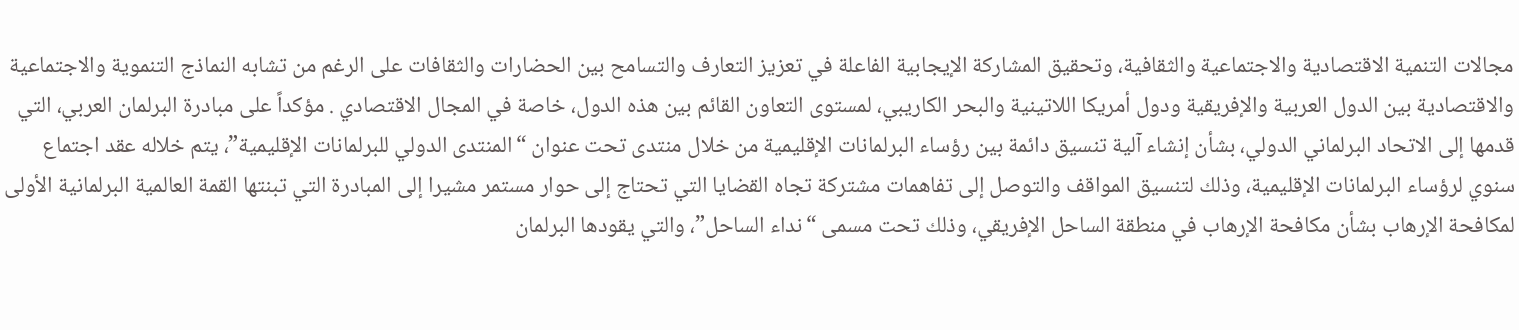مجالات التنمية الاقتصادية والاجتماعية والثقافية، وتحقيق المشاركة الإيجابية الفاعلة في تعزيز التعارف والتسامح بين الحضارات والثقافات على الرغم من تشابه النماذج التنموية والاجتماعية والاقتصادية بين الدول العربية والإفريقية ودول أمريكا اللاتينية والبحر الكاريبي، لمستوى التعاون القائم بين هذه الدول، خاصة في المجال الاقتصادي . مؤكداً على مبادرة البرلمان العربي، التي قدمها إلى الاتحاد البرلماني الدولي، بشأن إنشاء آلية تنسيق دائمة بين رؤساء البرلمانات الإقليمية من خلال منتدى تحت عنوان “المنتدى الدولي للبرلمانات الإقليمية”، يتم خلاله عقد اجتماع سنوي لرؤساء البرلمانات الإقليمية، وذلك لتنسيق المواقف والتوصل إلى تفاهمات مشتركة تجاه القضايا التي تحتاج إلى حوار مستمر مشيرا إلى المبادرة التي تبنتها القمة العالمية البرلمانية الأولى لمكافحة الإرهاب بشأن مكافحة الإرهاب في منطقة الساحل الإفريقي، وذلك تحت مسمى “نداء الساحل”، والتي يقودها البرلمان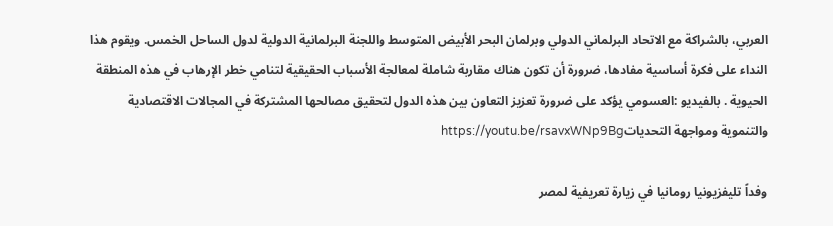العربي، بالشراكة مع الاتحاد البرلماني الدولي وبرلمان البحر الأبيض المتوسط واللجنة البرلمانية الدولية لدول الساحل الخمس. ويقوم هذا النداء على فكرة أساسية مفادها، ضرورة أن تكون هناك مقاربة شاملة لمعالجة الأسباب الحقيقية لتنامي خطر الإرهاب في هذه المنطقة الحيوية . بالفيديو :العسومي يؤكد على ضرورة تعزيز التعاون بين هذه الدول لتحقيق مصالحها المشتركة في المجالات الاقتصادية والتنموية ومواجهة التحدياتhttps://youtu.be/rsavxWNp9Bg

وفداً تليفزيونيا رومانيا في زيارة تعريفية لمصر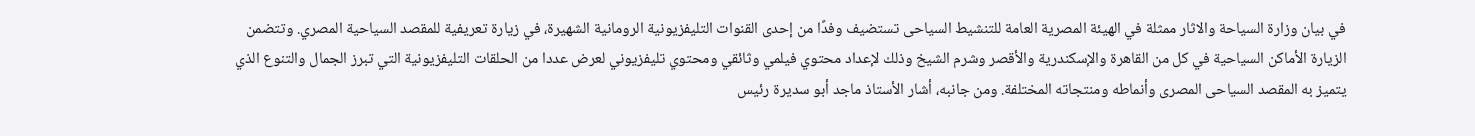في بيان وزارة السياحة والاثار ممثلة في الهيئة المصرية العامة للتنشيط السياحى تستضيف وفدًا من إحدى القنوات التليفزيونية الرومانية الشهيرة، في زيارة تعريفية للمقصد السياحية المصري. وتتضمن الزيارة الأماكن السياحية في كل من القاهرة والإسكندرية والأقصر وشرم الشيخ وذلك لإعداد محتوي فيلمي وثائقي ومحتوي تليفزيوني لعرض عددا من الحلقات التليفزيونية التي تبرز الجمال والتنوع الذي يتميز به المقصد السياحى المصرى وأنماطه ومنتجاته المختلفة. ومن جانبه، أشار الأستاذ ماجد أبو سديرة رئيس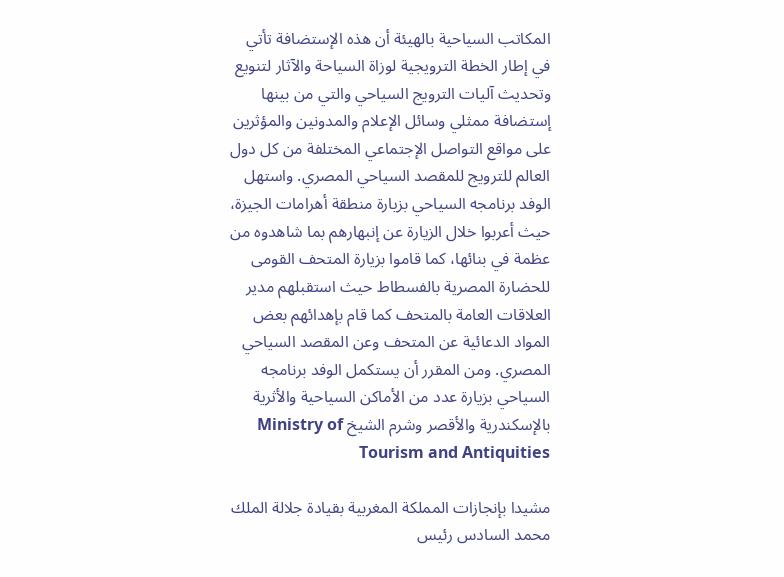المكاتب السياحية بالهيئة أن هذه الإستضافة تأتي في إطار الخطة الترويجية لوزاة السياحة والآثار لتنويع وتحديث آليات الترويج السياحي والتي من بينها إستضافة ممثلي وسائل الإعلام والمدونين والمؤثرين على مواقع التواصل الإجتماعي المختلفة من كل دول العالم للترويج للمقصد السياحي المصري. واستهل الوفد برنامجه السياحي بزيارة منطقة أهرامات الجيزة، حيث أعربوا خلال الزيارة عن إنبهارهم بما شاهدوه من عظمة في بنائها، كما قاموا بزيارة المتحف القومى للحضارة المصرية بالفسطاط حيث استقبلهم مدير العلاقات العامة بالمتحف كما قام بإهدائهم بعض المواد الدعائية عن المتحف وعن المقصد السياحي المصري. ومن المقرر أن يستكمل الوفد برنامجه السياحي بزيارة عدد من الأماكن السياحية والأثرية بالإسكندرية والأقصر وشرم الشيخ Ministry of Tourism and Antiquities

مشيدا بإنجازات المملكة المغربية بقيادة جلالة الملك محمد السادس رئيس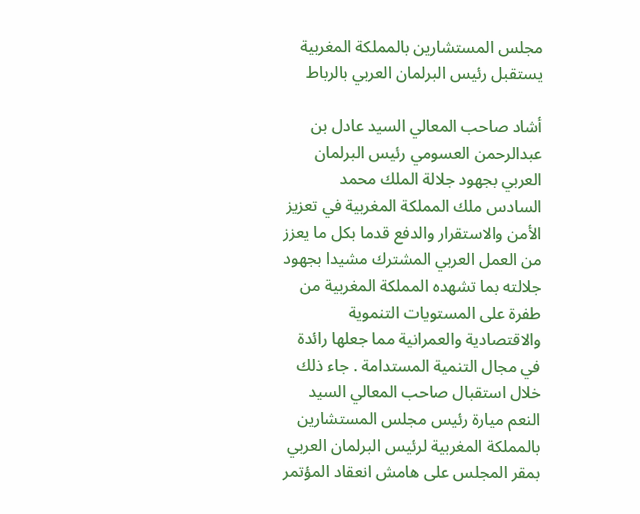مجلس المستشارين بالمملكة المغربية يستقبل رئيس البرلمان العربي بالرباط

أشاد صاحب المعالي السيد عادل بن عبدالرحمن العسومي رئيس البرلمان العربي بجهود جلالة الملك محمد السادس ملك المملكة المغربية في تعزيز الأمن والاستقرار والدفع قدما بكل ما يعزز من العمل العربي المشترك مشيدا بجهود جلالته بما تشهده المملكة المغربية من طفرة على المستويات التنموية والاقتصادية والعمرانية مما جعلها رائدة في مجال التنمية المستدامة . جاء ذلك خلال استقبال صاحب المعالي السيد النعم ميارة رئيس مجلس المستشارين بالمملكة المغربية لرئيس البرلمان العربي بمقر المجلس على هامش انعقاد المؤتمر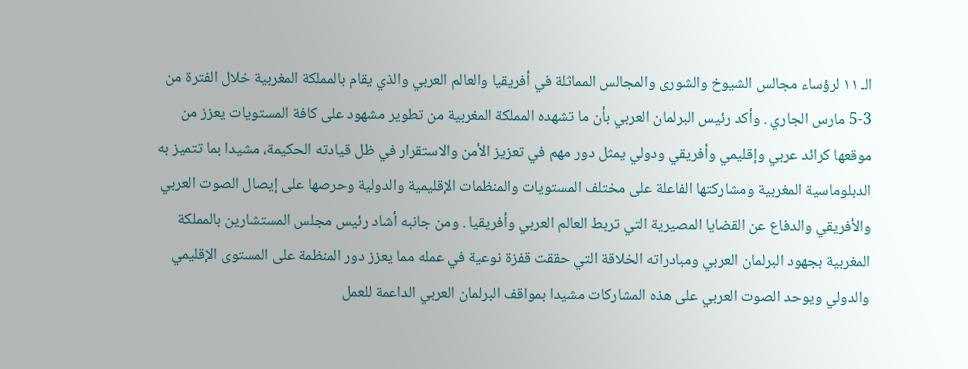الـ ١١ لرؤساء مجالس الشيوخ والشورى والمجالس المماثلة في أفريقيا والعالم العربي والذي يقام بالمملكة المغربية خلال الفترة من 3-5 مارس الجاري . وأكد رئيس البرلمان العربي بأن ما تشهده المملكة المغربية من تطوير مشهود على كافة المستويات يعزز من موقعها كرائد عربي وإقليمي وأفريقي ودولي يمثل دور مهم في تعزيز الأمن والاستقرار في ظل قيادته الحكيمة، مشيدا بما تتميز به الدبلوماسية المغربية ومشاركتها الفاعلة على مختلف المستويات والمنظمات الإقليمية والدولية وحرصها على إيصال الصوت العربي والأفريقي والدفاع عن القضايا المصيرية التي تربط العالم العربي وأفريقيا . ومن جانبه أشاد رئيس مجلس المستشارين بالمملكة المغربية بجهود البرلمان العربي ومبادراته الخلاقة التي حققت قفزة نوعية في عمله مما يعزز دور المنظمة على المستوى الإقليمي والدولي ويوحد الصوت العربي على هذه المشاركات مشيدا بمواقف البرلمان العربي الداعمة للعمل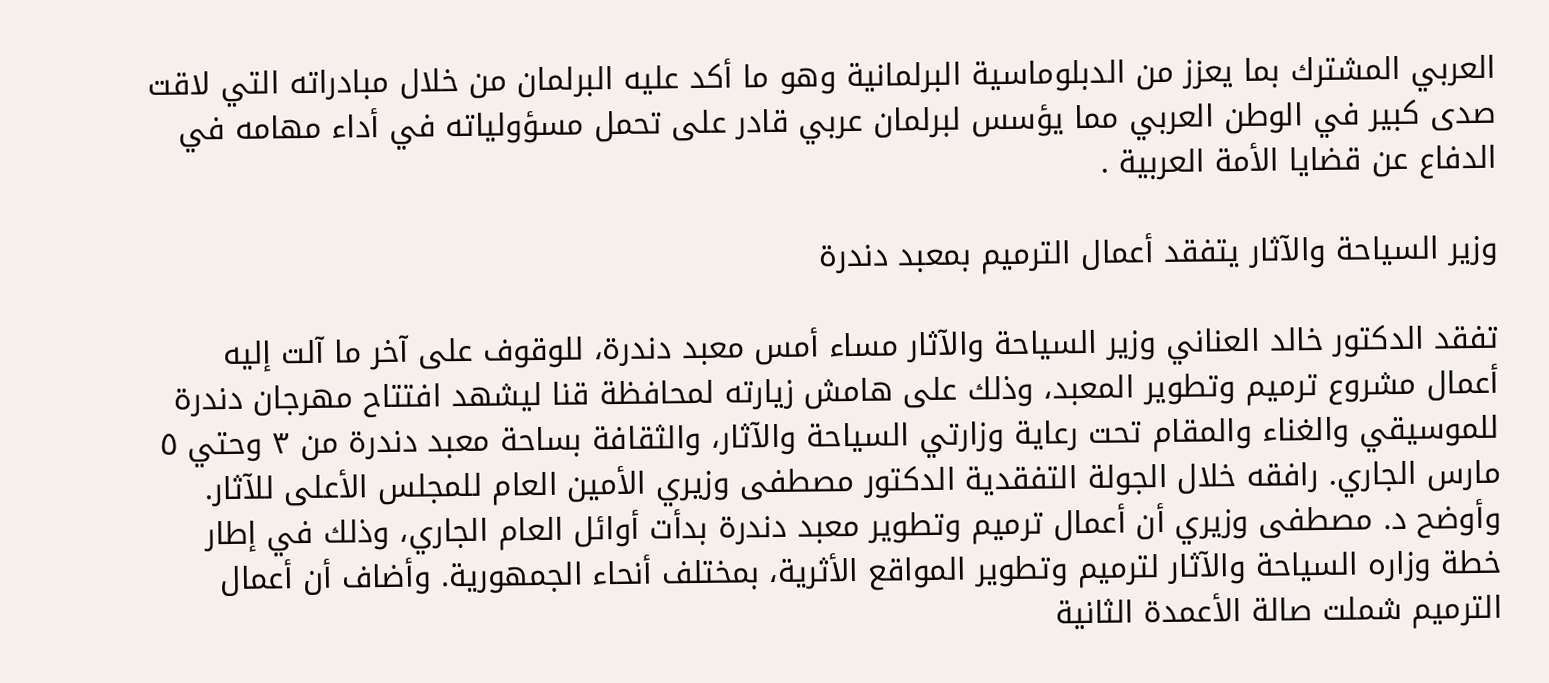العربي المشترك بما يعزز من الدبلوماسية البرلمانية وهو ما أكد عليه البرلمان من خلال مبادراته التي لاقت صدى كبير في الوطن العربي مما يؤسس لبرلمان عربي قادر على تحمل مسؤولياته في أداء مهامه في الدفاع عن قضايا الأمة العربية .

وزير السياحة والآثار يتفقد أعمال الترميم بمعبد دندرة

تفقد الدكتور خالد العناني وزير السياحة والآثار مساء أمس معبد دندرة، للوقوف على آخر ما آلت إليه أعمال مشروع ترميم وتطوير المعبد، وذلك على هامش زيارته لمحافظة قنا ليشهد افتتاح مهرجان دندرة للموسيقي والغناء والمقام تحت رعاية وزارتي السياحة والآثار، والثقافة بساحة معبد دندرة من ٣ وحتي ٥ مارس الجاري. رافقه خلال الجولة التفقدية الدكتور مصطفى وزيري الأمين العام للمجلس الأعلى للآثار. وأوضح د. مصطفى وزيري أن أعمال ترميم وتطوير معبد دندرة بدأت أوائل العام الجاري، وذلك في إطار خطة وزاره السياحة والآثار لترميم وتطوير المواقع الأثرية، بمختلف أنحاء الجمهورية. وأضاف أن أعمال الترميم شملت صالة الأعمدة الثانية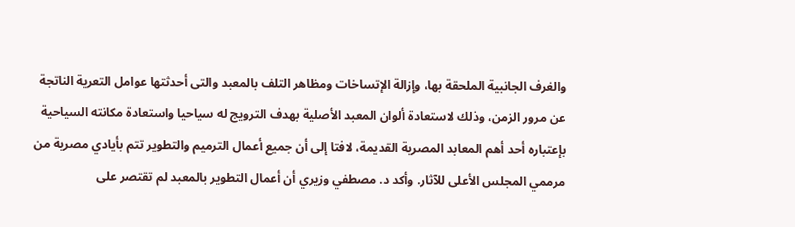والغرف الجانبية الملحقة بها، وإزالة الإتساخات ومظاهر التلف بالمعبد والتى أحدثتها عوامل التعرية الناتجة عن مرور الزمن، وذلك لاستعادة ألوان المعبد الأصلية بهدف الترويج له سياحيا واستعادة مكانته السياحية بإعتباره أحد أهم المعابد المصرية القديمة، لافتا إلى أن جميع أعمال الترميم والتطوير تتم بأيادي مصرية من مرممي المجلس الأعلى للآثار. وأكد د. مصطفي وزيري أن أعمال التطوير بالمعبد لم تقتصر على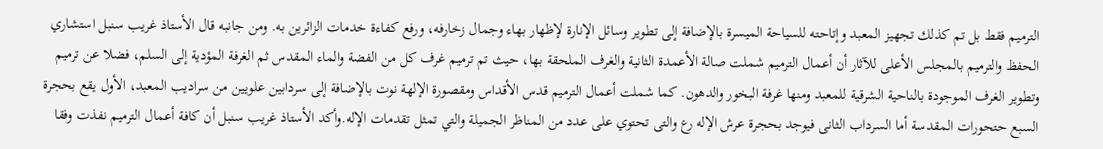الترميم فقط بل تم كذلك تجهيز المعبد وإتاحته للسياحة الميسرة بالإضافة إلى تطوير وسائل الإنارة لإظهار بهاء وجمال زخارفه، ورفع كفاءة خدمات الزائرين به. ومن جانبه قال الأستاذ غريب سنبل استشاري الحفظ والترميم بالمجلس الأعلى للآثار أن أعمال الترميم شملت صالة الأعمدة الثانية والغرف الملحقة بها، حيث تم ترميم غرف كل من الفضة والماء المقدس ثم الغرفة المؤدية إلى السلم، فضلا عن ترميم وتطوير الغرف الموجودة بالناحية الشرقية للمعبد ومنها غرفة البخور والدهون. كما شملت أعمال الترميم قدس الأقداس ومقصورة الإلهة نوت بالإضافة إلى سردابين علويين من سراديب المعبد، الأول يقع بحجرة السبع حتحورات المقدسة أما السرداب الثانى فيوجد بحجرة عرش الإله رع والتى تحتوي على عدد من المناظر الجميلة والتي تمثل تقدمات الإله.وأكد الأستاذ غريب سنبل أن كافة أعمال الترميم نفذت وفقا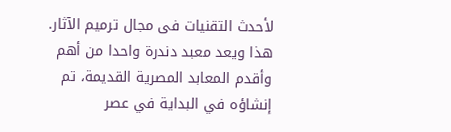لأحدث التقنيات فى مجال ترميم الآثار. هذا ويعد معبد دندرة واحدا من أهم وأقدم المعابد المصرية القديمة، تم إنشاؤه في البداية في عصر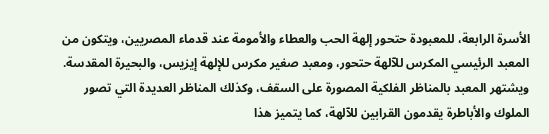الأسرة الرابعة، للمعبودة حتحور إلهة الحب والعطاء والأمومة عند قدماء المصريين، ويتكون من المعبد الرئيسي المكرس للآلهة حتحور، ومعبد صغير مكرس للإلهة إيزيس، والبحيرة المقدسة. ويشتهر المعبد بالمناظر الفلكية المصورة على السقف، وكذلك المناظر العديدة التي تصور الملوك والأباطرة يقدمون القرابين للآلهة، كما يتميز هذا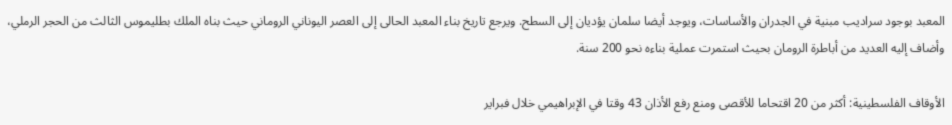المعبد بوجود سراديب مبنية في الجدران والأساسات، ويوجد أيضا سلمان يؤديان إلى السطح. ويرجع تاريخ بناء المعبد الحالى إلى العصر اليوناني الروماني حيث بناه الملك بطليموس الثالث من الحجر الرملي، وأضاف إليه العديد من أباطرة الرومان بحيث استمرت عملية بناءه نحو 200 سنة.

الأوقاف الفلسطينية: أكثر من 20 اقتحاما للأقصى ومنع رفع الأذان 43 وقتا في الإبراهيمي خلال فبراير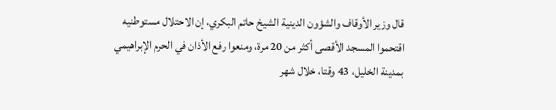قال وزير الأوقاف والشؤون الدينية الشيخ حاتم البكري، إن الاحتلال مستوطنيه اقتحموا المسجد الأقصى أكثر من 20 مرة، ومنعوا رفع الأذان في الحرم الإبراهيمي بمدينة الخليل، 43 وقتا، خلال شهر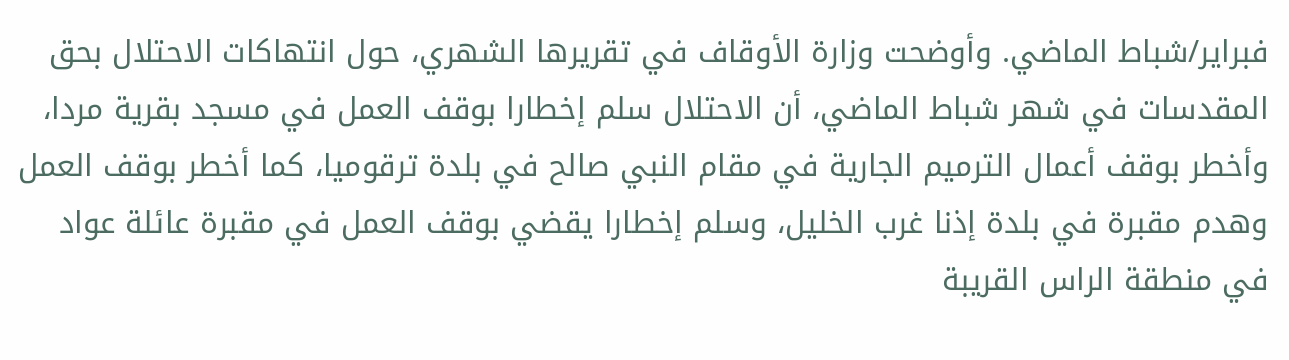فبراير/شباط الماضي. وأوضحت وزارة الأوقاف في تقريرها الشهري، حول انتهاكات الاحتلال بحق المقدسات في شهر شباط الماضي، أن الاحتلال سلم إخطارا بوقف العمل في مسجد بقرية مردا، وأخطر بوقف أعمال الترميم الجارية في مقام النبي صالح في بلدة ترقوميا، كما أخطر بوقف العمل وهدم مقبرة في بلدة إذنا غرب الخليل، وسلم إخطارا يقضي بوقف العمل في مقبرة عائلة عواد في منطقة الراس القريبة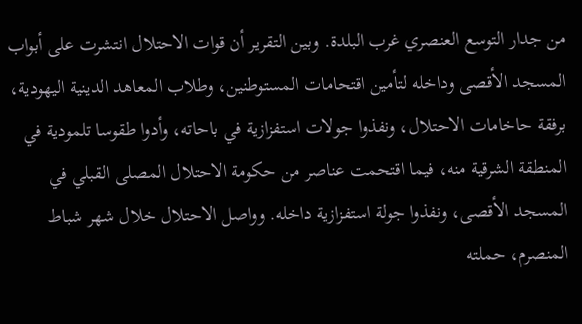من جدار التوسع العنصري غرب البلدة. وبين التقرير أن قوات الاحتلال انتشرت على أبواب المسجد الأقصى وداخله لتأمين اقتحامات المستوطنين، وطلاب المعاهد الدينية اليهودية، برفقة حاخامات الاحتلال، ونفذوا جولات استفزازية في باحاته، وأدوا طقوسا تلمودية في المنطقة الشرقية منه، فيما اقتحمت عناصر من حكومة الاحتلال المصلى القبلي في المسجد الأقصى، ونفذوا جولة استفزازية داخله. وواصل الاحتلال خلال شهر شباط المنصرم، حملته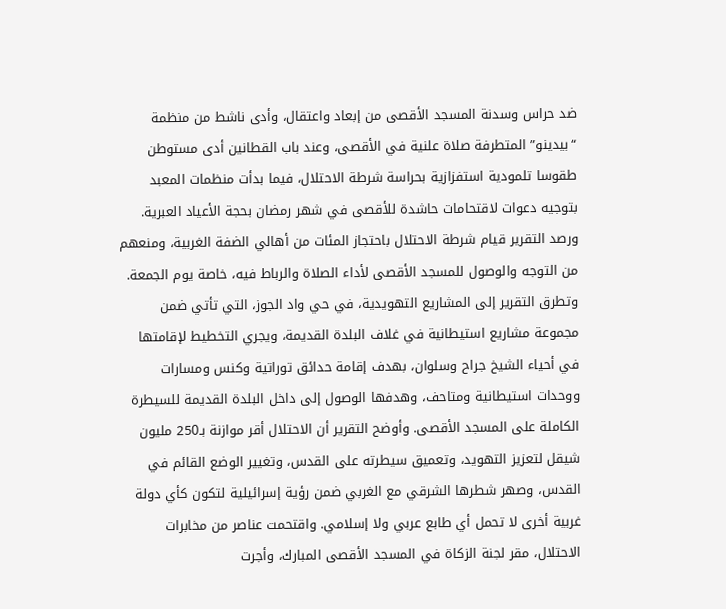ضد حراس وسدنة المسجد الأقصى من إبعاد واعتقال، وأدى ناشط من منظمة “بيدينو” المتطرفة صلاة علنية في الأقصى، وعند باب القطانين أدى مستوطن طقوسا تلمودية استفزازية بحراسة شرطة الاحتلال، فيما بدأت منظمات المعبد بتوجيه دعوات لاقتحامات حاشدة للأقصى في شهر رمضان بحجة الأعياد العبرية. ورصد التقرير قيام شرطة الاحتلال باحتجاز المئات من أهالي الضفة الغربية، ومنعهم من التوجه والوصول للمسجد الأقصى لأداء الصلاة والرباط فيه، خاصة يوم الجمعة. وتطرق التقرير إلى المشاريع التهويدية، في حي واد الجوز، التي تأتي ضمن مجموعة مشاريع استيطانية في غلاف البلدة القديمة، ويجري التخطيط لإقامتها في أحياء الشيخ جراح وسلوان، بهدف إقامة حدائق توراتية وكنس ومسارات ووحدات استيطانية ومتاحف، وهدفها الوصول إلى داخل البلدة القديمة للسيطرة الكاملة على المسجد الأقصى. وأوضح التقرير أن الاحتلال أقر موازنة بـ250 مليون شيقل لتعزيز التهويد، وتعميق سيطرته على القدس، وتغيير الوضع القائم في القدس، وصهر شطرها الشرقي مع الغربي ضمن رؤية إسرائيلية لتكون كأي دولة غربية أخرى لا تحمل أي طابع عربي ولا إسلامي. واقتحمت عناصر من مخابرات الاحتلال، مقر لجنة الزكاة في المسجد الأقصى المبارك، وأجرت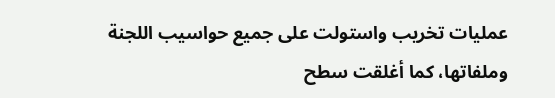عمليات تخريب واستولت على جميع حواسيب اللجنة وملفاتها، كما أغلقت سطح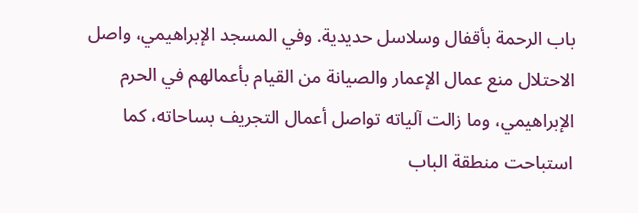باب الرحمة بأقفال وسلاسل حديدية. وفي المسجد الإبراهيمي، واصل الاحتلال منع عمال الإعمار والصيانة من القيام بأعمالهم في الحرم الإبراهيمي، وما زالت آلياته تواصل أعمال التجريف بساحاته، كما استباحت منطقة الباب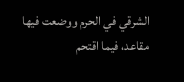الشرقي في الحرم ووضعت فيها مقاعد، فيما اقتحم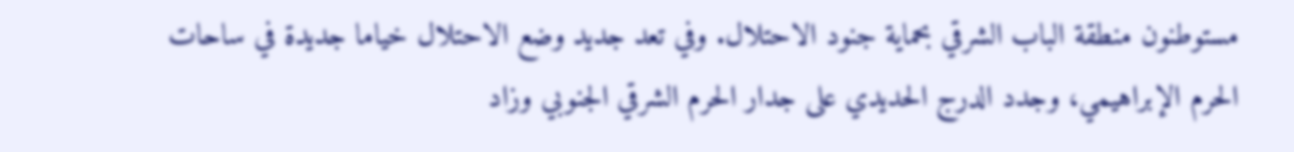مستوطنون منطقة الباب الشرقي بحماية جنود الاحتلال. وفي تعد جديد وضع الاحتلال خياما جديدة في ساحات الحرم الإبراهيمي، وجدد الدرج الحديدي على جدار الحرم الشرقي الجنوبي وزاد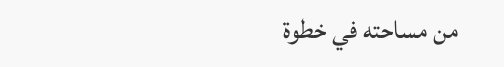من مساحته في خطوة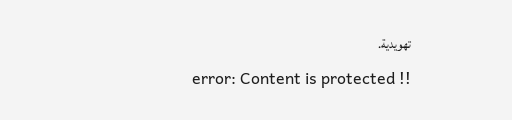تهويدية.

error: Content is protected !!